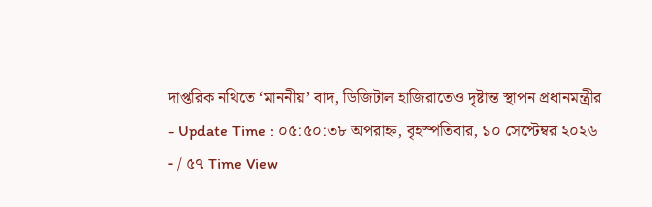দাপ্তরিক নথিতে ‘মাননীয়’ বাদ, ডিজিটাল হাজিরাতেও দৃষ্টান্ত স্থাপন প্রধানমন্ত্রীর
- Update Time : ০৫:৫০:৩৮ অপরাহ্ন, বৃহস্পতিবার, ১০ সেপ্টেম্বর ২০২৬
- / ৫৭ Time View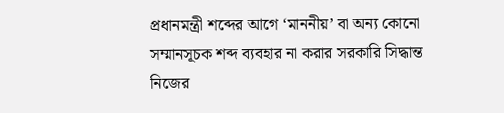প্রধানমন্ত্রী শব্দের আগে ‘মাননীয়’ বা অন্য কোনো সম্মানসূচক শব্দ ব্যবহার না করার সরকারি সিদ্ধান্ত নিজের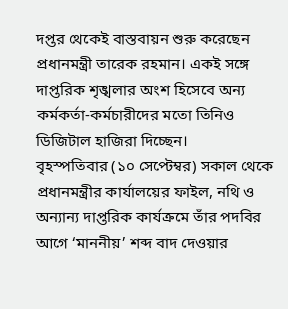দপ্তর থেকেই বাস্তবায়ন শুরু করেছেন প্রধানমন্ত্রী তারেক রহমান। একই সঙ্গে দাপ্তরিক শৃঙ্খলার অংশ হিসেবে অন্য কর্মকর্তা-কর্মচারীদের মতো তিনিও ডিজিটাল হাজিরা দিচ্ছেন।
বৃহস্পতিবার (১০ সেপ্টেম্বর) সকাল থেকে প্রধানমন্ত্রীর কার্যালয়ের ফাইল, নথি ও অন্যান্য দাপ্তরিক কার্যক্রমে তাঁর পদবির আগে ‘মাননীয়’ শব্দ বাদ দেওয়ার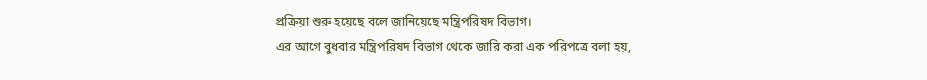প্রক্রিয়া শুরু হয়েছে বলে জানিয়েছে মন্ত্রিপরিষদ বিভাগ।
এর আগে বুধবার মন্ত্রিপরিষদ বিভাগ থেকে জারি করা এক পরিপত্রে বলা হয়,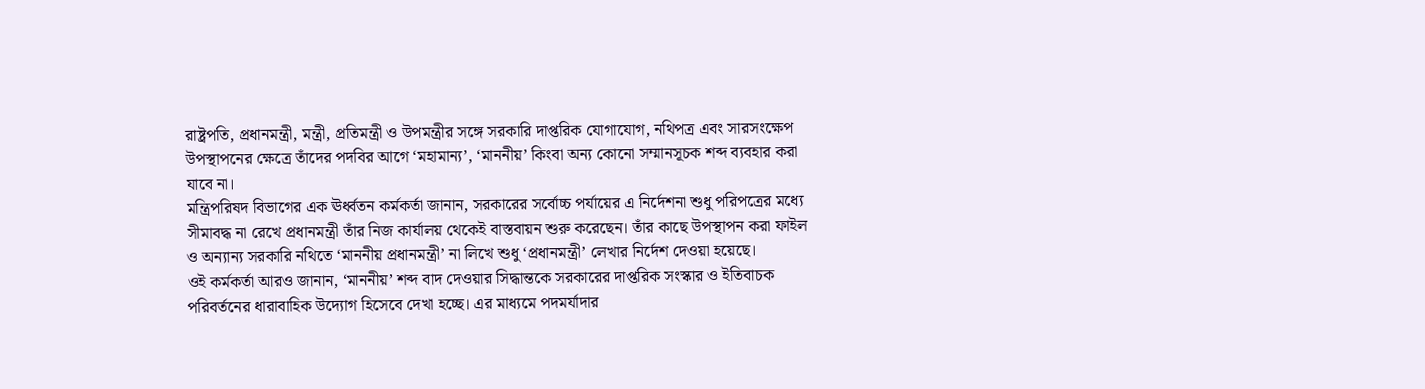রাষ্ট্রপতি, প্রধানমন্ত্রী, মন্ত্রী, প্রতিমন্ত্রী ও উপমন্ত্রীর সঙ্গে সরকারি দাপ্তরিক যোগাযোগ, নথিপত্র এবং সারসংক্ষেপ উপস্থাপনের ক্ষেত্রে তাঁদের পদবির আগে ‘মহামান্য’, ‘মাননীয়’ কিংবা অন্য কোনো সম্মানসূচক শব্দ ব্যবহার করা যাবে না।
মন্ত্রিপরিষদ বিভাগের এক ঊর্ধ্বতন কর্মকর্তা জানান, সরকারের সর্বোচ্চ পর্যায়ের এ নির্দেশনা শুধু পরিপত্রের মধ্যে সীমাবদ্ধ না রেখে প্রধানমন্ত্রী তাঁর নিজ কার্যালয় থেকেই বাস্তবায়ন শুরু করেছেন। তাঁর কাছে উপস্থাপন করা ফাইল ও অন্যান্য সরকারি নথিতে ‘মাননীয় প্রধানমন্ত্রী’ না লিখে শুধু ‘প্রধানমন্ত্রী’ লেখার নির্দেশ দেওয়া হয়েছে।
ওই কর্মকর্তা আরও জানান, ‘মাননীয়’ শব্দ বাদ দেওয়ার সিদ্ধান্তকে সরকারের দাপ্তরিক সংস্কার ও ইতিবাচক পরিবর্তনের ধারাবাহিক উদ্যোগ হিসেবে দেখা হচ্ছে। এর মাধ্যমে পদমর্যাদার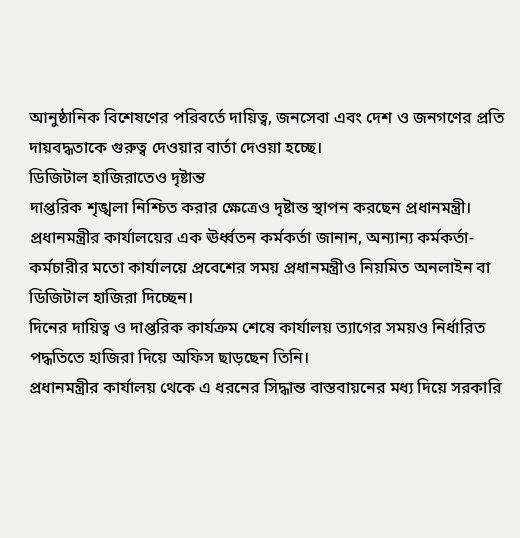আনুষ্ঠানিক বিশেষণের পরিবর্তে দায়িত্ব, জনসেবা এবং দেশ ও জনগণের প্রতি দায়বদ্ধতাকে গুরুত্ব দেওয়ার বার্তা দেওয়া হচ্ছে।
ডিজিটাল হাজিরাতেও দৃষ্টান্ত
দাপ্তরিক শৃঙ্খলা নিশ্চিত করার ক্ষেত্রেও দৃষ্টান্ত স্থাপন করছেন প্রধানমন্ত্রী। প্রধানমন্ত্রীর কার্যালয়ের এক ঊর্ধ্বতন কর্মকর্তা জানান, অন্যান্য কর্মকর্তা-কর্মচারীর মতো কার্যালয়ে প্রবেশের সময় প্রধানমন্ত্রীও নিয়মিত অনলাইন বা ডিজিটাল হাজিরা দিচ্ছেন।
দিনের দায়িত্ব ও দাপ্তরিক কার্যক্রম শেষে কার্যালয় ত্যাগের সময়ও নির্ধারিত পদ্ধতিতে হাজিরা দিয়ে অফিস ছাড়ছেন তিনি।
প্রধানমন্ত্রীর কার্যালয় থেকে এ ধরনের সিদ্ধান্ত বাস্তবায়নের মধ্য দিয়ে সরকারি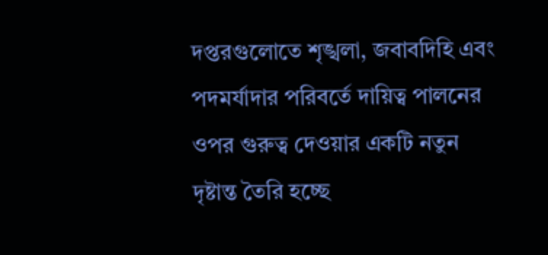দপ্তরগুলোতে শৃঙ্খলা, জবাবদিহি এবং পদমর্যাদার পরিবর্তে দায়িত্ব পালনের ওপর গুরুত্ব দেওয়ার একটি নতুন দৃষ্টান্ত তৈরি হচ্ছে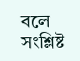বলে সংশ্লিষ্ট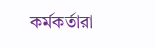কর্মকর্তারা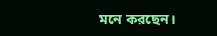মনে করছেন।